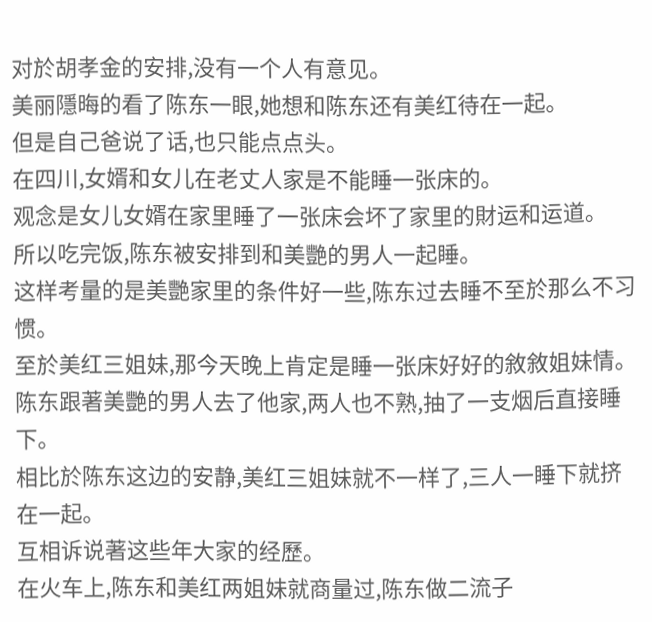对於胡孝金的安排,没有一个人有意见。
美丽隱晦的看了陈东一眼,她想和陈东还有美红待在一起。
但是自己爸说了话,也只能点点头。
在四川,女婿和女儿在老丈人家是不能睡一张床的。
观念是女儿女婿在家里睡了一张床会坏了家里的財运和运道。
所以吃完饭,陈东被安排到和美艷的男人一起睡。
这样考量的是美艷家里的条件好一些,陈东过去睡不至於那么不习惯。
至於美红三姐妹,那今天晚上肯定是睡一张床好好的敘敘姐妹情。
陈东跟著美艷的男人去了他家,两人也不熟,抽了一支烟后直接睡下。
相比於陈东这边的安静,美红三姐妹就不一样了,三人一睡下就挤在一起。
互相诉说著这些年大家的经歷。
在火车上,陈东和美红两姐妹就商量过,陈东做二流子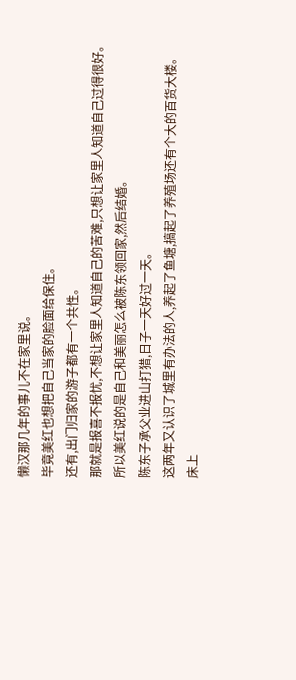懒汉那几年的事儿不在家里说。
毕竟美红也想把自己当家的脸面给保住。
还有,出门归家的游子都有一个共性。
那就是报喜不报忧,不想让家里人知道自己的苦难,只想让家里人知道自己过得很好。
所以美红说的是自己和美丽怎么被陈东领回家,然后结婚。
陈东子承父业进山打猎,日子一天好过一天。
这两年又认识了城里有办法的人,养起了鱼塘,搞起了养殖场还有个大的百货大楼。
床上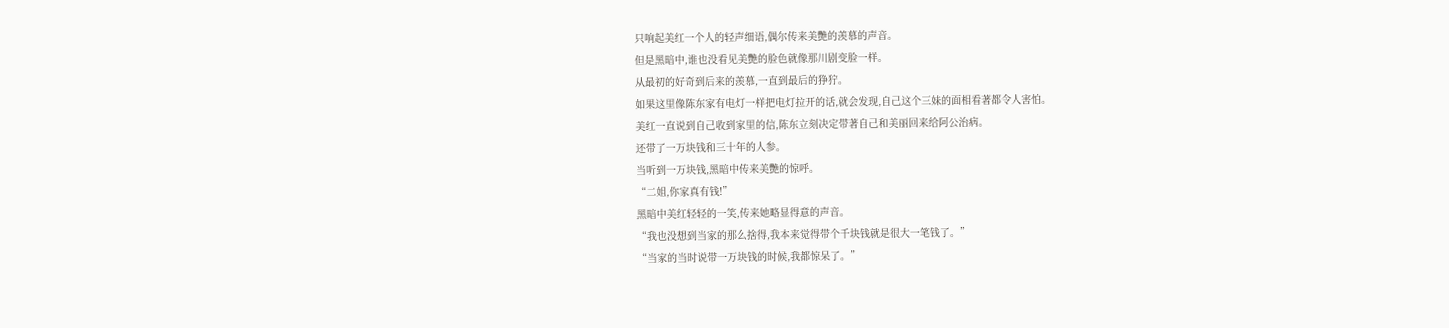只响起美红一个人的轻声细语,偶尔传来美艷的羡慕的声音。
但是黑暗中,谁也没看见美艷的脸色就像那川剧变脸一样。
从最初的好奇到后来的羡慕,一直到最后的狰狞。
如果这里像陈东家有电灯一样把电灯拉开的话,就会发现,自己这个三妹的面相看著都令人害怕。
美红一直说到自己收到家里的信,陈东立刻决定带著自己和美丽回来给阿公治病。
还带了一万块钱和三十年的人参。
当听到一万块钱,黑暗中传来美艷的惊呼。
“二姐,你家真有钱!”
黑暗中美红轻轻的一笑,传来她略显得意的声音。
“我也没想到当家的那么捨得,我本来觉得带个千块钱就是很大一笔钱了。”
“当家的当时说带一万块钱的时候,我都惊呆了。”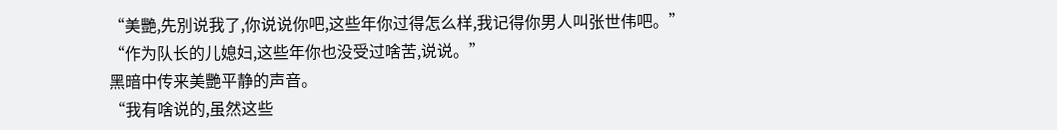“美艷,先別说我了,你说说你吧,这些年你过得怎么样,我记得你男人叫张世伟吧。”
“作为队长的儿媳妇,这些年你也没受过啥苦,说说。”
黑暗中传来美艷平静的声音。
“我有啥说的,虽然这些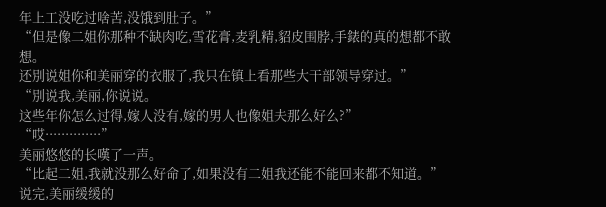年上工没吃过啥苦,没饿到肚子。”
“但是像二姐你那种不缺肉吃,雪花膏,麦乳精,貂皮围脖,手錶的真的想都不敢想。
还別说姐你和美丽穿的衣服了,我只在镇上看那些大干部领导穿过。”
“別说我,美丽,你说说。
这些年你怎么过得,嫁人没有,嫁的男人也像姐夫那么好么?”
“哎··············”
美丽悠悠的长嘆了一声。
“比起二姐,我就没那么好命了,如果没有二姐我还能不能回来都不知道。”
说完,美丽缓缓的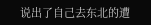说出了自己去东北的遭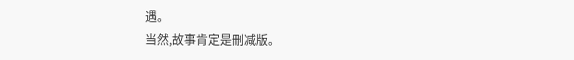遇。
当然,故事肯定是刪减版。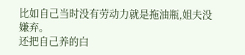比如自己当时没有劳动力就是拖油瓶,姐夫没嫌弃。
还把自己养的白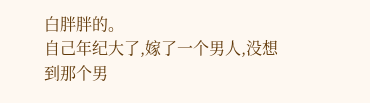白胖胖的。
自己年纪大了,嫁了一个男人,没想到那个男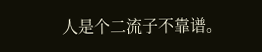人是个二流子不靠谱。